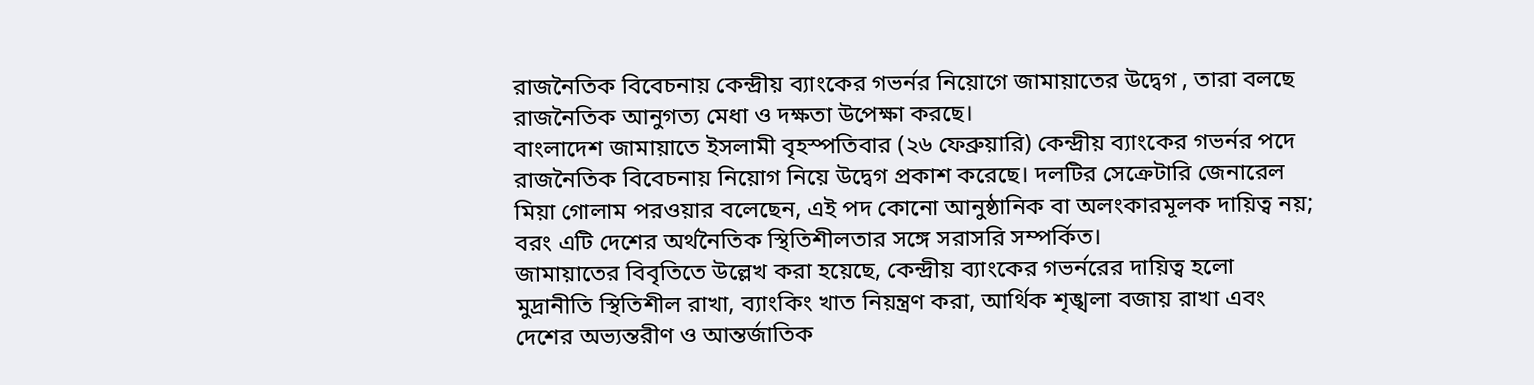রাজনৈতিক বিবেচনায় কেন্দ্রীয় ব্যাংকের গভর্নর নিয়োগে জামায়াতের উদ্বেগ , তারা বলছে রাজনৈতিক আনুগত্য মেধা ও দক্ষতা উপেক্ষা করছে।
বাংলাদেশ জামায়াতে ইসলামী বৃহস্পতিবার (২৬ ফেব্রুয়ারি) কেন্দ্রীয় ব্যাংকের গভর্নর পদে রাজনৈতিক বিবেচনায় নিয়োগ নিয়ে উদ্বেগ প্রকাশ করেছে। দলটির সেক্রেটারি জেনারেল মিয়া গোলাম পরওয়ার বলেছেন, এই পদ কোনো আনুষ্ঠানিক বা অলংকারমূলক দায়িত্ব নয়; বরং এটি দেশের অর্থনৈতিক স্থিতিশীলতার সঙ্গে সরাসরি সম্পর্কিত।
জামায়াতের বিবৃতিতে উল্লেখ করা হয়েছে, কেন্দ্রীয় ব্যাংকের গভর্নরের দায়িত্ব হলো মুদ্রানীতি স্থিতিশীল রাখা, ব্যাংকিং খাত নিয়ন্ত্রণ করা, আর্থিক শৃঙ্খলা বজায় রাখা এবং দেশের অভ্যন্তরীণ ও আন্তর্জাতিক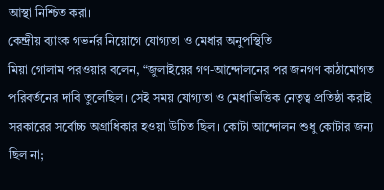আস্থা নিশ্চিত করা।
কেন্দ্রীয় ব্যাংক গভর্নর নিয়োগে যোগ্যতা ও মেধার অনুপস্থিতি
মিয়া গোলাম পরওয়ার বলেন, “জুলাইয়ের গণ-আন্দোলনের পর জনগণ কাঠামোগত পরিবর্তনের দাবি তুলেছিল। সেই সময় যোগ্যতা ও মেধাভিত্তিক নেতৃত্ব প্রতিষ্ঠা করাই সরকারের সর্বোচ্চ অগ্রাধিকার হওয়া উচিত ছিল। কোটা আন্দোলন শুধু কোটার জন্য ছিল না;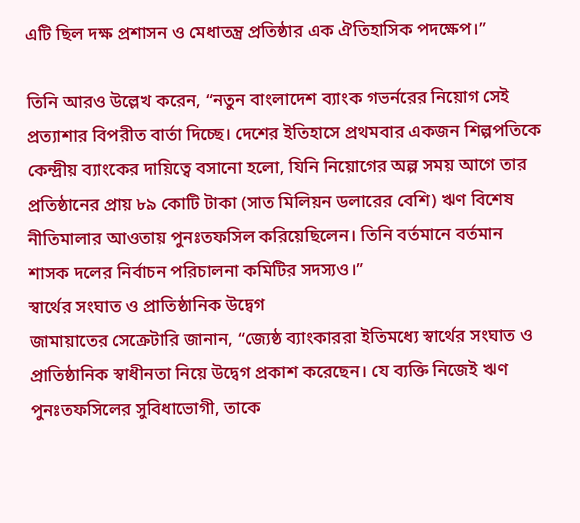এটি ছিল দক্ষ প্রশাসন ও মেধাতন্ত্র প্রতিষ্ঠার এক ঐতিহাসিক পদক্ষেপ।”

তিনি আরও উল্লেখ করেন, “নতুন বাংলাদেশ ব্যাংক গভর্নরের নিয়োগ সেই প্রত্যাশার বিপরীত বার্তা দিচ্ছে। দেশের ইতিহাসে প্রথমবার একজন শিল্পপতিকে কেন্দ্রীয় ব্যাংকের দায়িত্বে বসানো হলো, যিনি নিয়োগের অল্প সময় আগে তার প্রতিষ্ঠানের প্রায় ৮৯ কোটি টাকা (সাত মিলিয়ন ডলারের বেশি) ঋণ বিশেষ নীতিমালার আওতায় পুনঃতফসিল করিয়েছিলেন। তিনি বর্তমানে বর্তমান শাসক দলের নির্বাচন পরিচালনা কমিটির সদস্যও।”
স্বার্থের সংঘাত ও প্রাতিষ্ঠানিক উদ্বেগ
জামায়াতের সেক্রেটারি জানান, “জ্যেষ্ঠ ব্যাংকাররা ইতিমধ্যে স্বার্থের সংঘাত ও প্রাতিষ্ঠানিক স্বাধীনতা নিয়ে উদ্বেগ প্রকাশ করেছেন। যে ব্যক্তি নিজেই ঋণ পুনঃতফসিলের সুবিধাভোগী, তাকে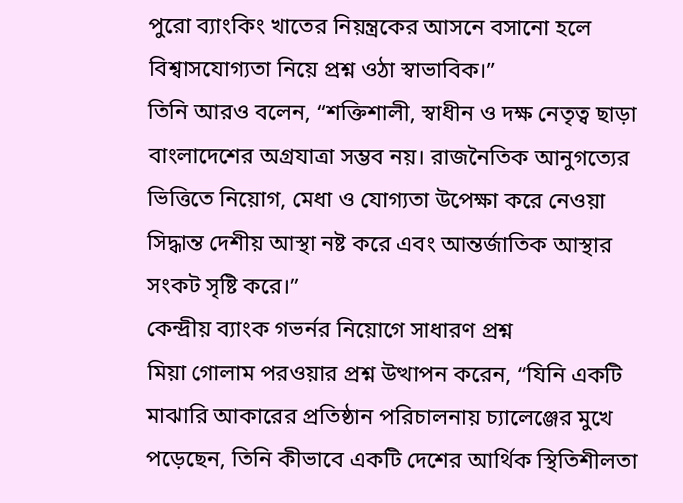পুরো ব্যাংকিং খাতের নিয়ন্ত্রকের আসনে বসানো হলে বিশ্বাসযোগ্যতা নিয়ে প্রশ্ন ওঠা স্বাভাবিক।”
তিনি আরও বলেন, “শক্তিশালী, স্বাধীন ও দক্ষ নেতৃত্ব ছাড়া বাংলাদেশের অগ্রযাত্রা সম্ভব নয়। রাজনৈতিক আনুগত্যের ভিত্তিতে নিয়োগ, মেধা ও যোগ্যতা উপেক্ষা করে নেওয়া সিদ্ধান্ত দেশীয় আস্থা নষ্ট করে এবং আন্তর্জাতিক আস্থার সংকট সৃষ্টি করে।”
কেন্দ্রীয় ব্যাংক গভর্নর নিয়োগে সাধারণ প্রশ্ন
মিয়া গোলাম পরওয়ার প্রশ্ন উত্থাপন করেন, “যিনি একটি মাঝারি আকারের প্রতিষ্ঠান পরিচালনায় চ্যালেঞ্জের মুখে পড়েছেন, তিনি কীভাবে একটি দেশের আর্থিক স্থিতিশীলতা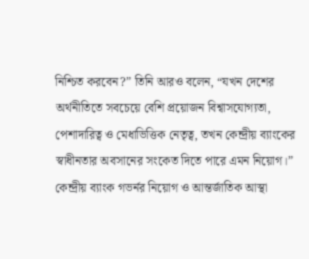নিশ্চিত করবেন?” তিনি আরও বলেন, “যখন দেশের অর্থনীতিতে সবচেয়ে বেশি প্রয়োজন বিশ্বাসযোগ্যতা, পেশাদারিত্ব ও মেধাভিত্তিক নেতৃত্ব, তখন কেন্দ্রীয় ব্যাংকের স্বাধীনতার অবসানের সংকেত দিতে পারে এমন নিয়োগ।”
কেন্দ্রীয় ব্যাংক গভর্নর নিয়োগ ও আন্তর্জাতিক আস্থা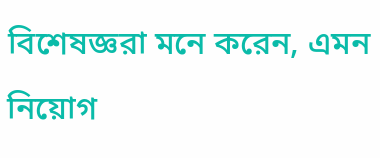বিশেষজ্ঞরা মনে করেন, এমন নিয়োগ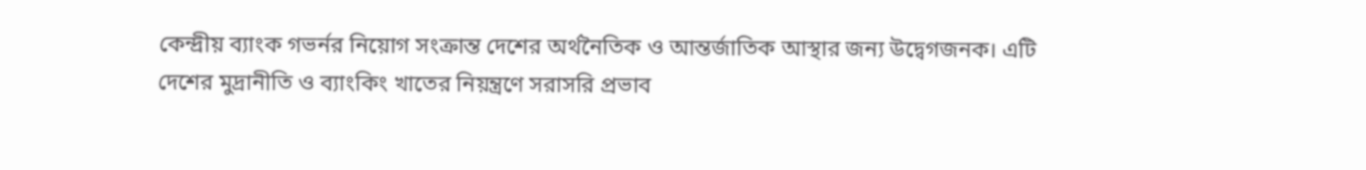কেন্দ্রীয় ব্যাংক গভর্নর নিয়োগ সংক্রান্ত দেশের অর্থনৈতিক ও আন্তর্জাতিক আস্থার জন্য উদ্বেগজনক। এটি দেশের মুদ্রানীতি ও ব্যাংকিং খাতের নিয়ন্ত্রণে সরাসরি প্রভাব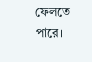ফেলতে পারে।